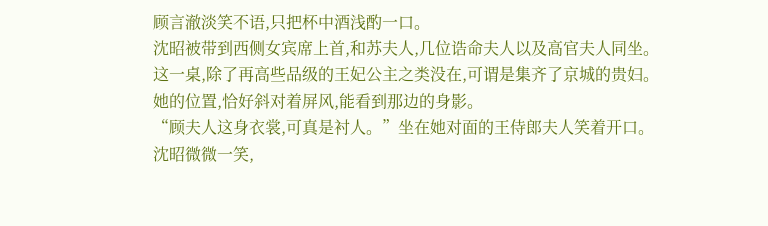顾言澈淡笑不语,只把杯中酒浅酌一口。
沈昭被带到西侧女宾席上首,和苏夫人,几位诰命夫人以及高官夫人同坐。
这一桌,除了再高些品级的王妃公主之类没在,可谓是集齐了京城的贵妇。
她的位置,恰好斜对着屏风,能看到那边的身影。
“顾夫人这身衣裳,可真是衬人。”坐在她对面的王侍郎夫人笑着开口。
沈昭微微一笑,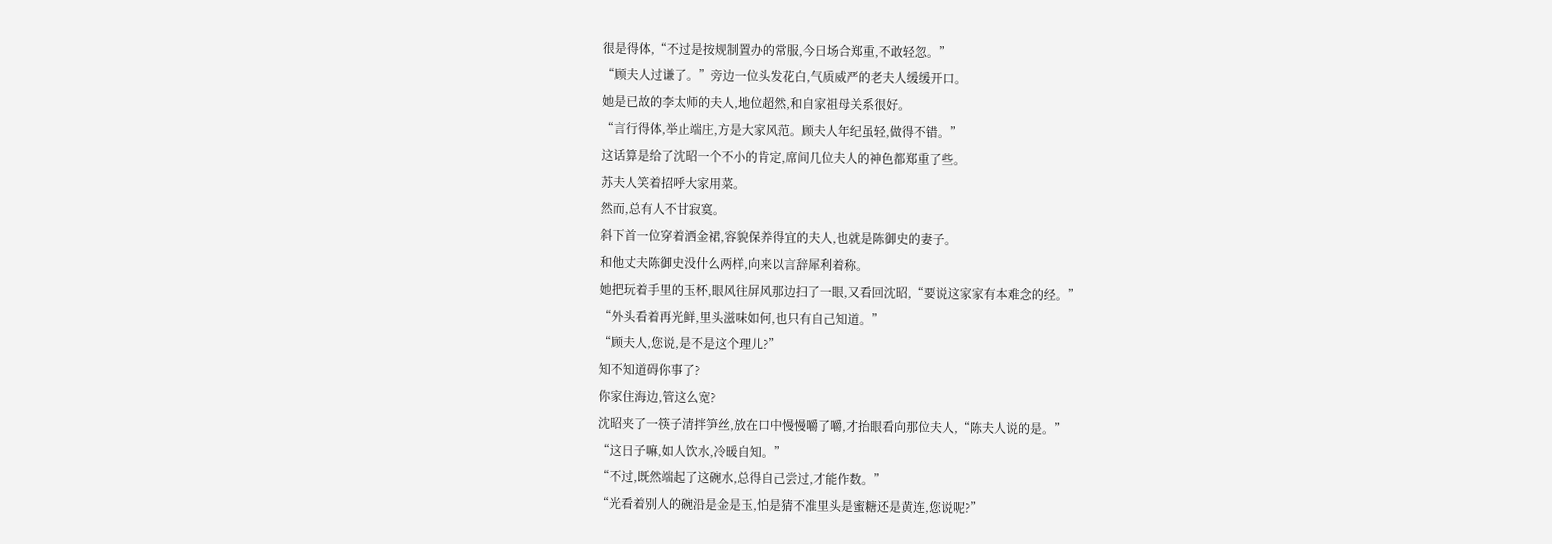很是得体,“不过是按规制置办的常服,今日场合郑重,不敢轻忽。”
“顾夫人过谦了。”旁边一位头发花白,气质威严的老夫人缓缓开口。
她是已故的李太师的夫人,地位超然,和自家祖母关系很好。
“言行得体,举止端庄,方是大家风范。顾夫人年纪虽轻,做得不错。”
这话算是给了沈昭一个不小的肯定,席间几位夫人的神色都郑重了些。
苏夫人笑着招呼大家用菜。
然而,总有人不甘寂寞。
斜下首一位穿着洒金裙,容貌保养得宜的夫人,也就是陈御史的妻子。
和他丈夫陈御史没什么两样,向来以言辞犀利着称。
她把玩着手里的玉杯,眼风往屏风那边扫了一眼,又看回沈昭,“要说这家家有本难念的经。”
“外头看着再光鲜,里头滋味如何,也只有自己知道。”
“顾夫人,您说,是不是这个理儿?”
知不知道碍你事了?
你家住海边,管这么宽?
沈昭夹了一筷子清拌笋丝,放在口中慢慢嚼了嚼,才抬眼看向那位夫人,“陈夫人说的是。”
“这日子嘛,如人饮水,冷暖自知。”
“不过,既然端起了这碗水,总得自己尝过,才能作数。”
“光看着别人的碗沿是金是玉,怕是猜不准里头是蜜糖还是黄连,您说呢?”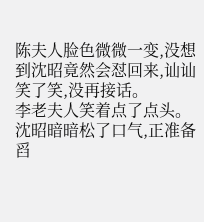陈夫人脸色微微一变,没想到沈昭竟然会怼回来,讪讪笑了笑,没再接话。
李老夫人笑着点了点头。
沈昭暗暗松了口气,正准备舀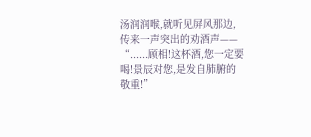汤润润喉,就听见屏风那边,传来一声突出的劝酒声——
“......顾相!这杯酒,您一定要喝!景辰对您,是发自肺腑的敬重!”